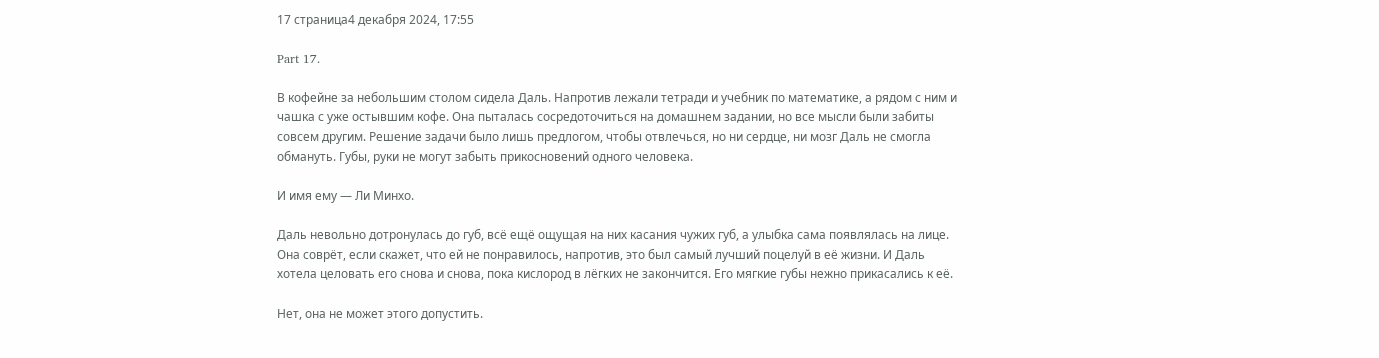17 страница4 декабря 2024, 17:55

Part 17.

В кофейне за небольшим столом сидела Даль. Напротив лежали тетради и учебник по математике, а рядом с ним и чашка с уже остывшим кофе. Она пыталась сосредоточиться на домашнем задании, но все мысли были забиты совсем другим. Решение задачи было лишь предлогом, чтобы отвлечься, но ни сердце, ни мозг Даль не смогла обмануть. Губы, руки не могут забыть прикосновений одного человека.

И имя ему — Ли Минхо.

Даль невольно дотронулась до губ, всё ещё ощущая на них касания чужих губ, а улыбка сама появлялась на лице. Она соврёт, если скажет, что ей не понравилось, напротив, это был самый лучший поцелуй в её жизни. И Даль хотела целовать его снова и снова, пока кислород в лёгких не закончится. Его мягкие губы нежно прикасались к её.

Нет, она не может этого допустить.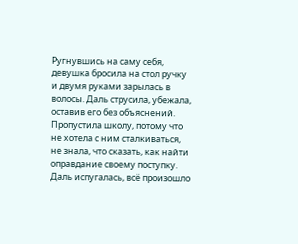Ругнувшись на саму себя, девушка бросила на стол ручку и двумя руками зарылась в волосы. Даль струсила, убежала, оставив его без объяснений. Пропустила школу, потому что не хотела с ним сталкиваться, не знала, что сказать, как найти оправдание своему поступку. Даль испугалась, всё произошло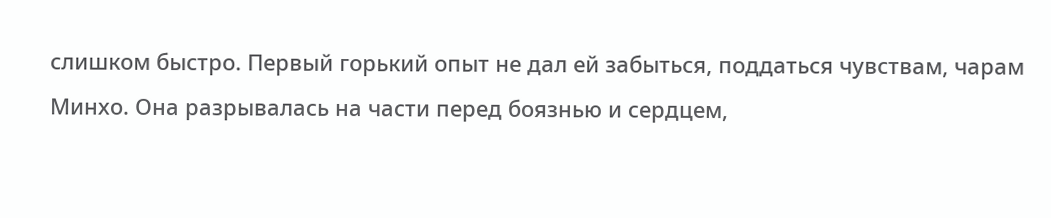слишком быстро. Первый горький опыт не дал ей забыться, поддаться чувствам, чарам Минхо. Она разрывалась на части перед боязнью и сердцем,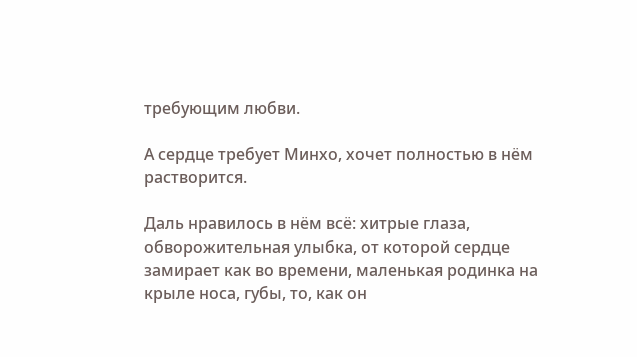требующим любви.

А сердце требует Минхо, хочет полностью в нём растворится.

Даль нравилось в нём всё: хитрые глаза, обворожительная улыбка, от которой сердце замирает как во времени, маленькая родинка на крыле носа, губы, то, как он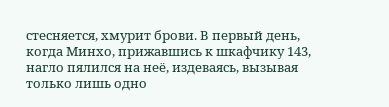стесняется, хмурит брови. В первый день, когда Минхо, прижавшись к шкафчику 143, нагло пялился на неё, издеваясь, вызывая только лишь одно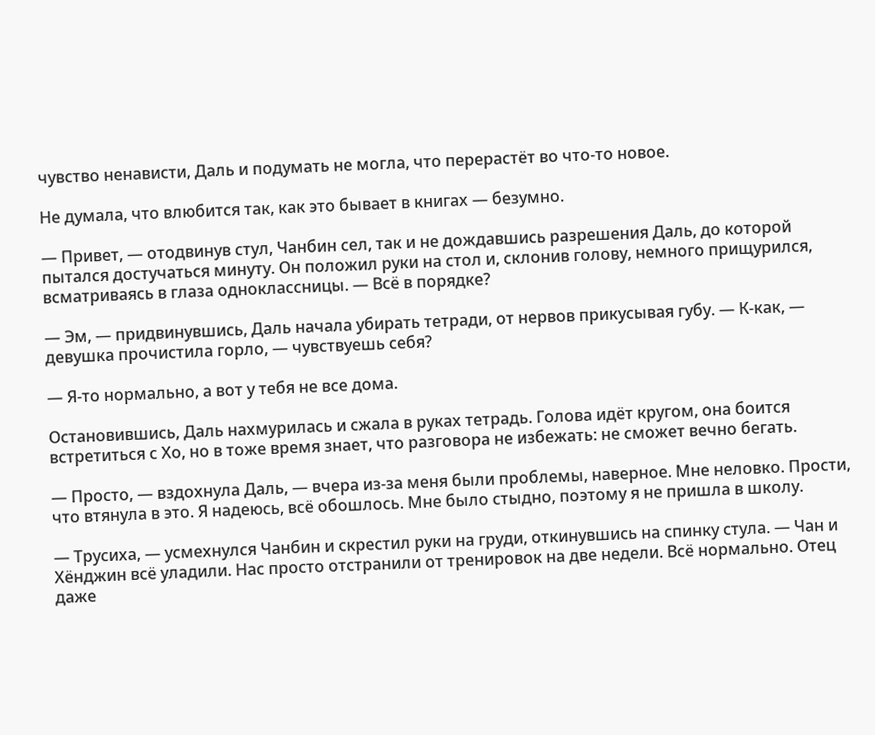чувство ненависти, Даль и подумать не могла, что перерастёт во что-то новое.

Не думала, что влюбится так, как это бывает в книгах — безумно.

— Привет, — отодвинув стул, Чанбин сел, так и не дождавшись разрешения Даль, до которой пытался достучаться минуту. Он положил руки на стол и, склонив голову, немного прищурился, всматриваясь в глаза одноклассницы. — Всё в порядке?

— Эм, — придвинувшись, Даль начала убирать тетради, от нервов прикусывая губу. — К-как, — девушка прочистила горло, — чувствуешь себя?

— Я-то нормально, а вот у тебя не все дома.

Остановившись, Даль нахмурилась и сжала в руках тетрадь. Голова идёт кругом, она боится встретиться с Хо, но в тоже время знает, что разговора не избежать: не сможет вечно бегать.

— Просто, — вздохнула Даль, — вчера из-за меня были проблемы, наверное. Мне неловко. Прости, что втянула в это. Я надеюсь, всё обошлось. Мне было стыдно, поэтому я не пришла в школу.

— Трусиха, — усмехнулся Чанбин и скрестил руки на груди, откинувшись на спинку стула. — Чан и Хёнджин всё уладили. Нас просто отстранили от тренировок на две недели. Всё нормально. Отец даже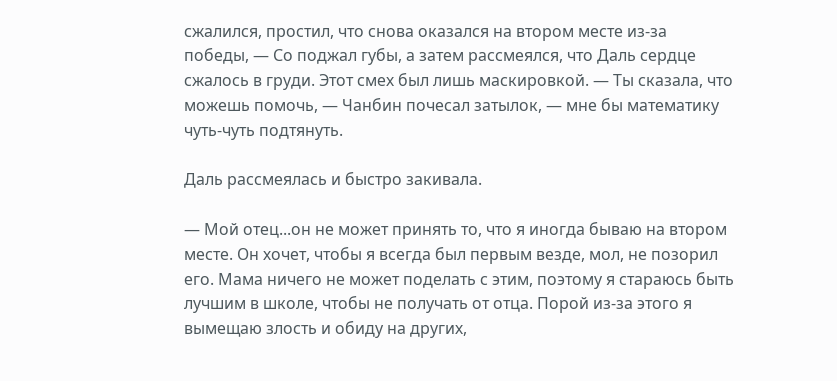сжалился, простил, что снова оказался на втором месте из-за победы, — Со поджал губы, а затем рассмеялся, что Даль сердце сжалось в груди. Этот смех был лишь маскировкой. — Ты сказала, что можешь помочь, — Чанбин почесал затылок, — мне бы математику чуть-чуть подтянуть.

Даль рассмеялась и быстро закивала.

— Мой отец...он не может принять то, что я иногда бываю на втором месте. Он хочет, чтобы я всегда был первым везде, мол, не позорил его. Мама ничего не может поделать с этим, поэтому я стараюсь быть лучшим в школе, чтобы не получать от отца. Порой из-за этого я вымещаю злость и обиду на других,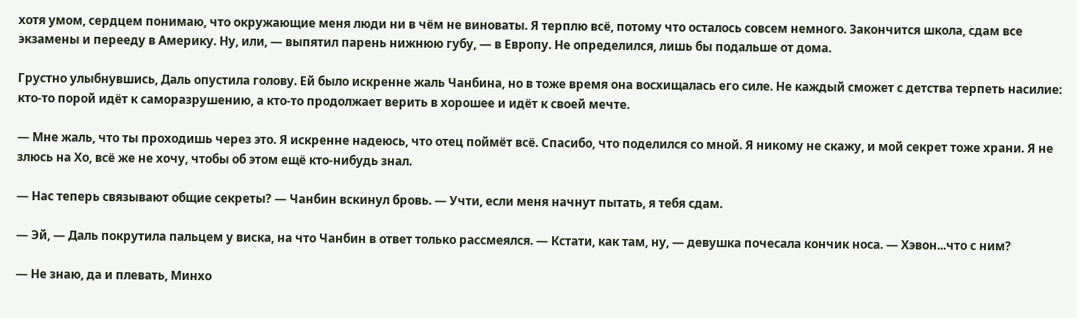хотя умом, сердцем понимаю, что окружающие меня люди ни в чём не виноваты. Я терплю всё, потому что осталось совсем немного. Закончится школа, сдам все экзамены и перееду в Америку. Ну, или, — выпятил парень нижнюю губу, — в Европу. Не определился, лишь бы подальше от дома.

Грустно улыбнувшись, Даль опустила голову. Ей было искренне жаль Чанбина, но в тоже время она восхищалась его силе. Не каждый сможет с детства терпеть насилие: кто-то порой идёт к саморазрушению, а кто-то продолжает верить в хорошее и идёт к своей мечте.

— Мне жаль, что ты проходишь через это. Я искренне надеюсь, что отец поймёт всё. Спасибо, что поделился со мной. Я никому не скажу, и мой секрет тоже храни. Я не злюсь на Хо, всё же не хочу, чтобы об этом ещё кто-нибудь знал.

— Нас теперь связывают общие секреты? — Чанбин вскинул бровь. — Учти, если меня начнут пытать, я тебя сдам.

— Эй, — Даль покрутила пальцем у виска, на что Чанбин в ответ только рассмеялся. — Кстати, как там, ну, — девушка почесала кончик носа. — Хэвон...что с ним?

— Не знаю, да и плевать, Минхо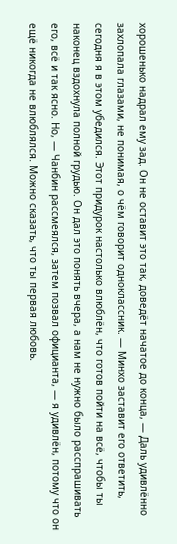хорошенько надрал ему зад. Он не оставит это так, доведёт начатое до конца, — Даль удивлённо захлопала глазами, не понимая, о чём говорит одноклассник. — Минхо заставит его ответить, сегодня я в этом убедился. Этот придурок настолько влюблён, что готов пойти на всё, чтобы ты наконец вздохнула полной грудью. Он дал это понять вчера, а нам не нужно было расспрашивать его, всё и так ясно. Но, — Чанбин рассмеялся, затем позвал официанта, — я удивлён, потому что он ещё никогда не влюблялся. Можно сказать, что ты первая любовь.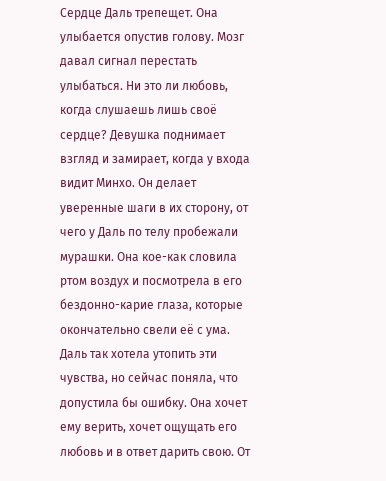Сердце Даль трепещет. Она улыбается опустив голову. Мозг давал сигнал перестать улыбаться. Ни это ли любовь, когда слушаешь лишь своё сердце? Девушка поднимает взгляд и замирает, когда у входа видит Минхо. Он делает уверенные шаги в их сторону, от чего у Даль по телу пробежали мурашки. Она кое-как словила ртом воздух и посмотрела в его бездонно-карие глаза, которые окончательно свели её с ума. Даль так хотела утопить эти чувства, но сейчас поняла, что допустила бы ошибку. Она хочет ему верить, хочет ощущать его любовь и в ответ дарить свою. От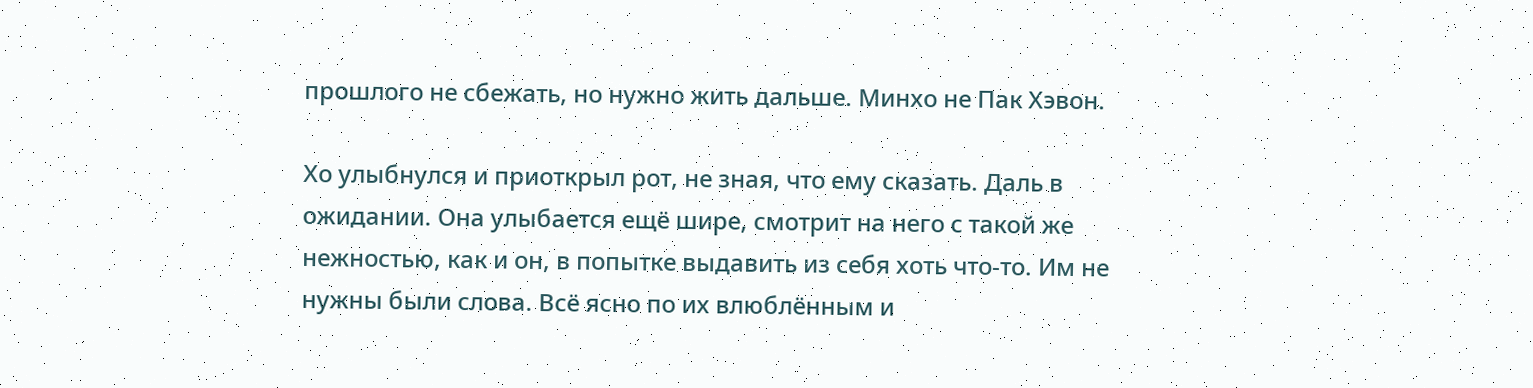прошлого не сбежать, но нужно жить дальше. Минхо не Пак Хэвон.

Хо улыбнулся и приоткрыл рот, не зная, что ему сказать. Даль в ожидании. Она улыбается ещё шире, смотрит на него с такой же нежностью, как и он, в попытке выдавить из себя хоть что-то. Им не нужны были слова. Всё ясно по их влюблённым и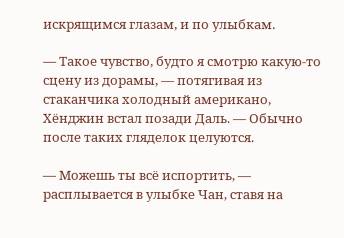искрящимся глазам, и по улыбкам.

— Такое чувство, будто я смотрю какую-то сцену из дорамы, — потягивая из стаканчика холодный американо, Хёнджин встал позади Даль. — Обычно после таких гляделок целуются.

— Можешь ты всё испортить, — расплывается в улыбке Чан, ставя на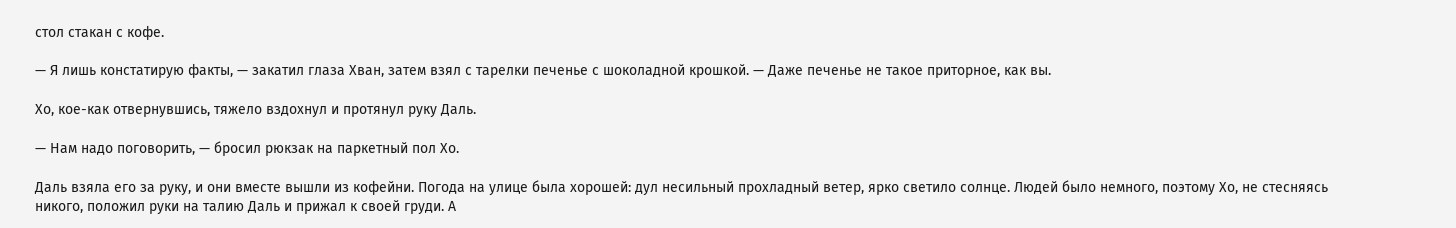стол стакан с кофе.

— Я лишь констатирую факты, — закатил глаза Хван, затем взял с тарелки печенье с шоколадной крошкой. — Даже печенье не такое приторное, как вы.

Хо, кое-как отвернувшись, тяжело вздохнул и протянул руку Даль.

— Нам надо поговорить, — бросил рюкзак на паркетный пол Хо.

Даль взяла его за руку, и они вместе вышли из кофейни. Погода на улице была хорошей: дул несильный прохладный ветер, ярко светило солнце. Людей было немного, поэтому Хо, не стесняясь никого, положил руки на талию Даль и прижал к своей груди. А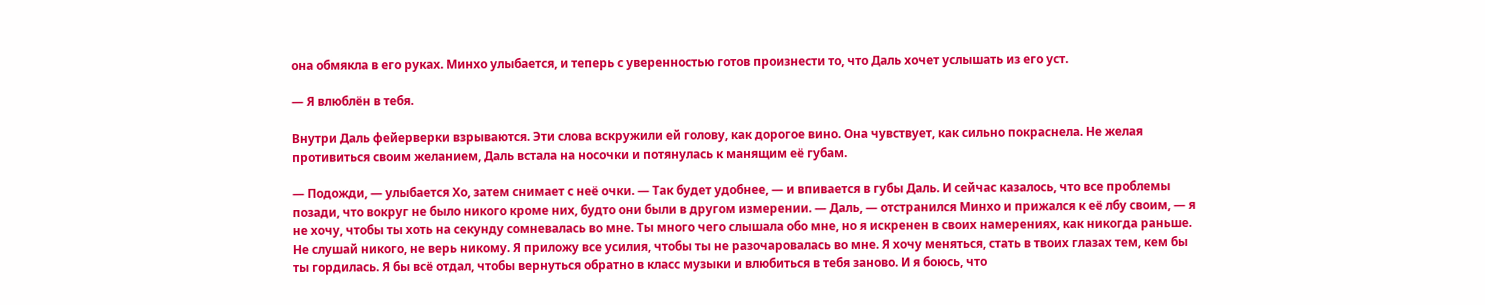она обмякла в его руках. Минхо улыбается, и теперь с уверенностью готов произнести то, что Даль хочет услышать из его уст.

— Я влюблён в тебя.

Внутри Даль фейерверки взрываются. Эти слова вскружили ей голову, как дорогое вино. Она чувствует, как сильно покраснела. Не желая противиться своим желанием, Даль встала на носочки и потянулась к манящим её губам.

— Подожди, — улыбается Хо, затем снимает с неё очки. — Так будет удобнее, — и впивается в губы Даль. И сейчас казалось, что все проблемы позади, что вокруг не было никого кроме них, будто они были в другом измерении. — Даль, — отстранился Минхо и прижался к её лбу своим, — я не хочу, чтобы ты хоть на секунду сомневалась во мне. Ты много чего слышала обо мне, но я искренен в своих намерениях, как никогда раньше. Не слушай никого, не верь никому. Я приложу все усилия, чтобы ты не разочаровалась во мне. Я хочу меняться, стать в твоих глазах тем, кем бы ты гордилась. Я бы всё отдал, чтобы вернуться обратно в класс музыки и влюбиться в тебя заново. И я боюсь, что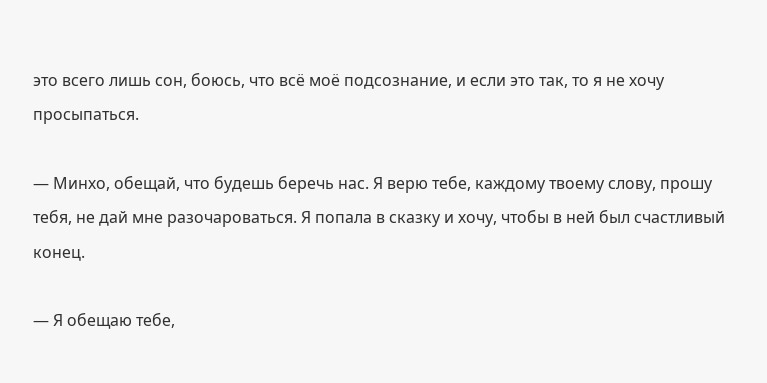это всего лишь сон, боюсь, что всё моё подсознание, и если это так, то я не хочу просыпаться.

— Минхо, обещай, что будешь беречь нас. Я верю тебе, каждому твоему слову, прошу тебя, не дай мне разочароваться. Я попала в сказку и хочу, чтобы в ней был счастливый конец.

— Я обещаю тебе,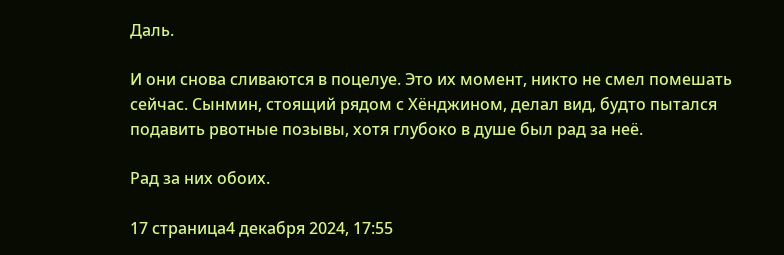Даль.

И они снова сливаются в поцелуе. Это их момент, никто не смел помешать сейчас. Сынмин, стоящий рядом с Хёнджином, делал вид, будто пытался подавить рвотные позывы, хотя глубоко в душе был рад за неё.

Рад за них обоих.

17 страница4 декабря 2024, 17:55